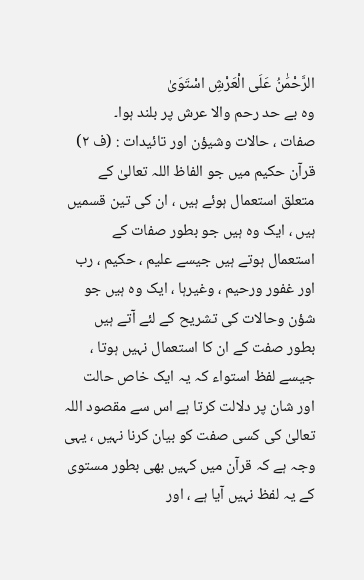الرَّحْمَٰنُ عَلَى الْعَرْشِ اسْتَوَىٰ
وہ بے حد رحم والا عرش پر بلند ہوا۔
صفات ، حالات وشیؤن اور تائیدات : (ف ٢) قرآن حکیم میں جو الفاظ اللہ تعالیٰ کے متعلق استعمال ہوئے ہیں ، ان کی تین قسمیں ہیں ، ایک وہ ہیں جو بطور صفات کے استعمال ہوتے ہیں جیسے علیم ، حکیم ، رب اور غفور ورحیم ، وغیرہا ، ایک وہ ہیں جو شؤن وحالات کی تشریح کے لئے آتے ہیں بطور صفت کے ان کا استعمال نہیں ہوتا ، جیسے لفظ استواء کہ یہ ایک خاص حالت اور شان پر دلالت کرتا ہے اس سے مقصود اللہ تعالیٰ کی کسی صفت کو بیان کرنا نہیں ، یہی وجہ ہے کہ قرآن میں کہیں بھی بطور مستوی کے یہ لفظ نہیں آیا ہے ، اور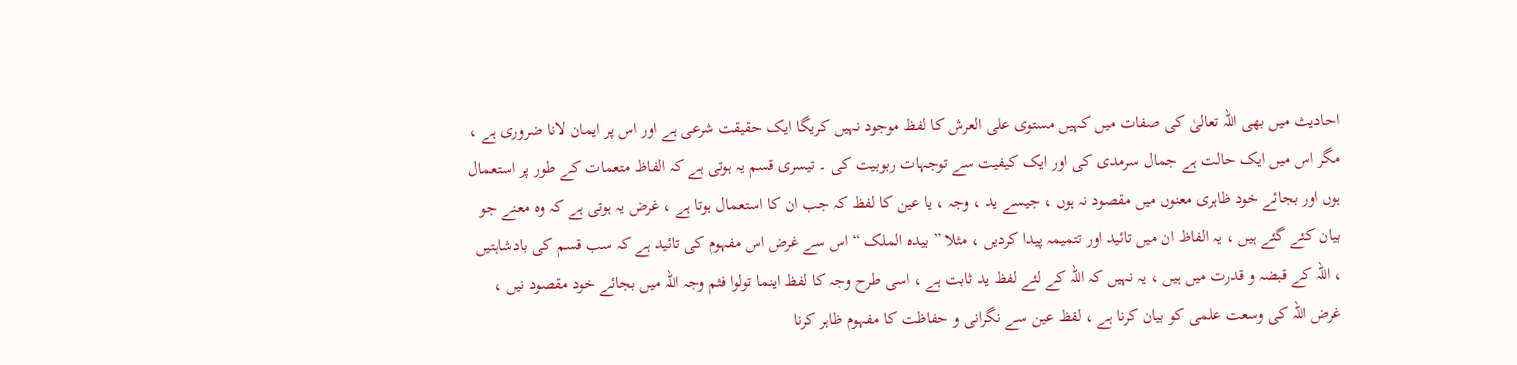احادیث میں بھی اللہ تعالیٰ کی صفات میں کہیں مستوی علی العرش کا لفظ موجود نہیں کریگا ایک حقیقت شرعی ہے اور اس پر ایمان لانا ضروری ہے ، مگر اس میں ایک حالت ہے جمال سرمدی کی اور ایک کیفیت سے توجہات ربوبیت کی ۔ تیسری قسم یہ ہوتی ہے کہ الفاظ متعمات کے طور پر استعمال ہوں اور بجائے خود ظاہری معنوں میں مقصود نہ ہوں ، جیسے ید ، وجہ ، یا عین کا لفظ کہ جب ان کا استعمال ہوتا ہے ، غرض یہ ہوتی ہے کہ وہ معنے جو بیان کئے گئے ہیں ، یہ الفاظ ان میں تائید اور تتمیمہ پیدا کردیں ، مثلا ” بیدہ الملک “ اس سے غرض اس مفہوم کی تائید ہے کہ سب قسم کی بادشاہتیں ، اللہ کے قبضہ و قدرت میں ہیں ، یہ نہیں کہ اللہ کے لئے لفظ ید ثابت ہے ، اسی طرح وجہ کا لفظ اینما تولوا فثم وجہ اللہ میں بجائے خود مقصود نیں ، غرض اللہ کی وسعت علمی کو بیان کرنا ہے ، لفظ عین سے نگرانی و حفاظت کا مفہوم ظاہر کرنا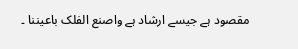مقصود ہے جیسے ارشاد ہے واصنع الفلک باعیننا ۔